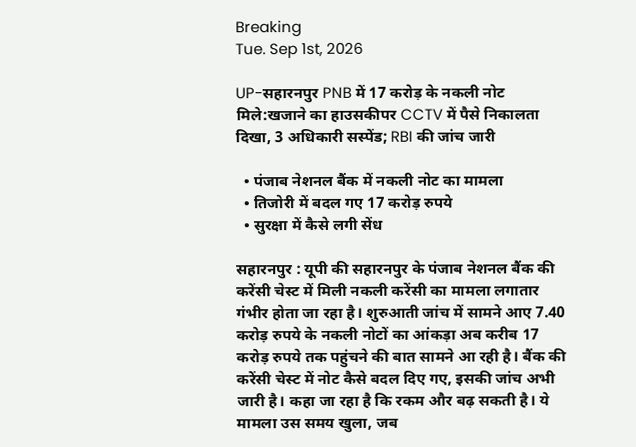Breaking
Tue. Sep 1st, 2026

UP-सहारनपुर PNB में 17 करोड़ के नकली नोट मिले:खजाने का हाउसकीपर CCTV में पैसे निकालता दिखा, 3 अधिकारी सस्पेंड; RBI की जांच जारी

  • पंजाब नेशनल बैंक में नकली नोट का मामला
  • तिजोरी में बदल गए 17 करोड़ रुपये
  • सुरक्षा में कैसे लगी सेंध

सहारनपुर : यूपी की सहारनपुर के पंजाब नेशनल बैंक की करेंसी चेस्ट में मिली नकली करेंसी का मामला लगातार गंभीर होता जा रहा है। शुरुआती जांच में सामने आए 7.40 करोड़ रुपये के नकली नोटों का आंकड़ा अब करीब 17 करोड़ रुपये तक पहुंचने की बात सामने आ रही है। बैंक की करेंसी चेस्ट में नोट कैसे बदल दिए गए, इसकी जांच अभी जारी है। कहा जा रहा है कि रकम और बढ़ सकती है। ये मामला उस समय खुला, जब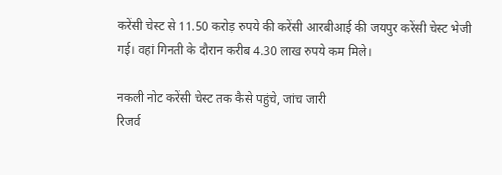करेंसी चेस्ट से 11.50 करोड़ रुपये की करेंसी आरबीआई की जयपुर करेंसी चेस्ट भेजी गई। वहां गिनती के दौरान करीब 4.30 लाख रुपये कम मिले।

नकली नोट करेंसी चेस्ट तक कैसे पहुंचे, जांच जारी
रिजर्व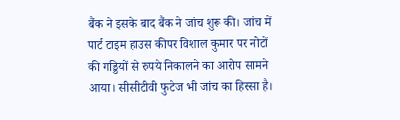बैंक ने इसके बाद बैंक ने जांच शुरू की। जांच में पार्ट टाइम हाउस कीपर विशाल कुमार पर नोटों की गड्डियों से रुपये निकालने का आरोप सामने आया। सीसीटीवी फुटेज भी जांच का हिस्सा है।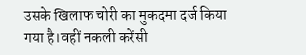उसके खिलाफ चोरी का मुकदमा दर्ज किया गया है।वहीं नकली करेंसी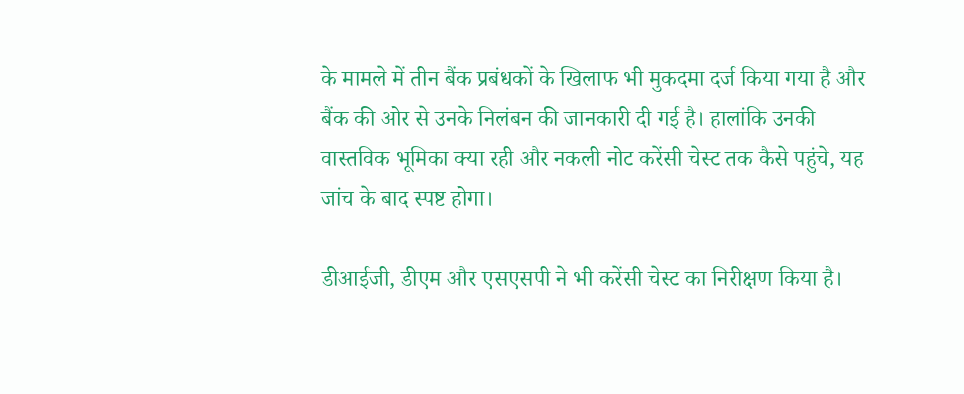के मामले में तीन बैंक प्रबंधकों के खिलाफ भी मुकदमा दर्ज किया गया है और बैंक की ओर से उनके निलंबन की जानकारी दी गई है। हालांकि उनकी वास्तविक भूमिका क्या रही और नकली नोट करेंसी चेस्ट तक कैसे पहुंचे, यह जांच के बाद स्पष्ट होगा।

डीआईजी, डीएम और एसएसपी ने भी करेंसी चेस्ट का निरीक्षण किया है।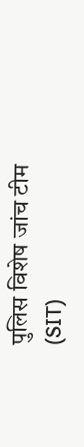पुलिस विशेष जांच टीम (SIT)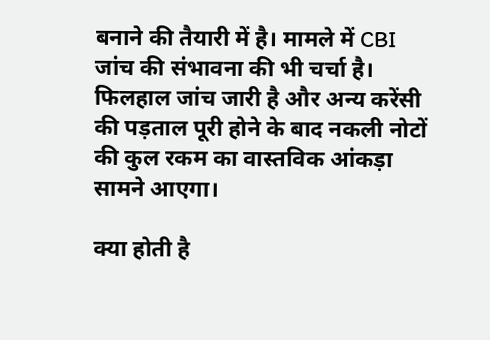बनाने की तैयारी में है। मामले में CBI जांच की संभावना की भी चर्चा है। फिलहाल जांच जारी है और अन्य करेंसी की पड़ताल पूरी होने के बाद नकली नोटों की कुल रकम का वास्तविक आंकड़ा सामने आएगा।

क्या होती है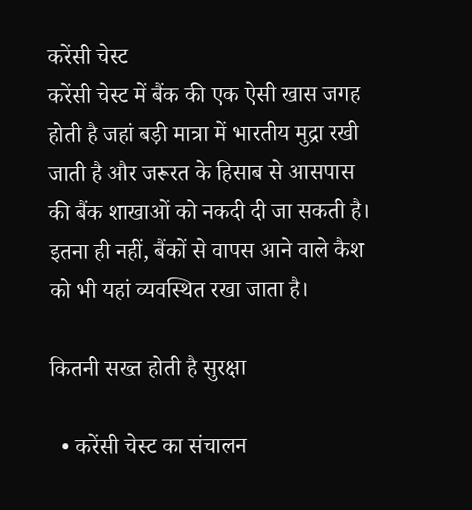करेंसी चेस्ट
करेंसी चेस्ट में बैंक की एक ऐसी खास जगह होती है जहां बड़ी मात्रा में भारतीय मुद्रा रखी जाती है और जरूरत के हिसाब से आसपास की बैंक शाखाओं को नकदी दी जा सकती है। इतना ही नहीं, बैंकों से वापस आने वाले कैश को भी यहां व्यवस्थित रखा जाता है।

कितनी सख्त होती है सुरक्षा

  • करेंसी चेस्ट का संचालन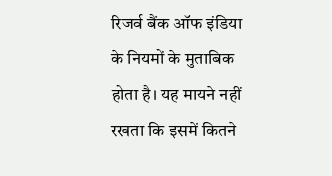रिजर्व बैंक ऑफ इंडिया के नियमों के मुताबिक होता है। यह मायने नहीं रखता कि इसमें कितने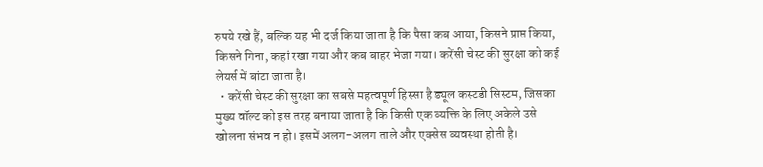रुपये रखे हैं, बल्कि यह भी दर्ज किया जाता है कि पैसा कब आया, किसने प्राप्त किया, किसने गिना, कहां रखा गया और कब बाहर भेजा गया। करेंसी चेस्ट की सुरक्षा को कई लेयर्स में बांटा जाता है।
  • करेंसी चेस्ट की सुरक्षा का सबसे महत्वपूर्ण हिस्सा है ड्यूल कस्टडी सिस्टम, जिसका मुख्य वॉल्ट को इस तरह बनाया जाता है कि किसी एक व्यक्ति के लिए अकेले उसे खोलना संभव न हो। इसमें अलग-अलग ताले और एक्सेस व्यवस्था होती है।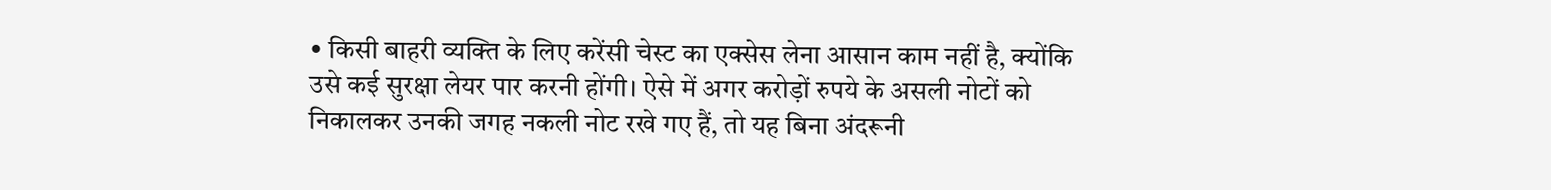• किसी बाहरी व्यक्ति के लिए करेंसी चेस्ट का एक्सेस लेना आसान काम नहीं है, क्योंकि उसे कई सुरक्षा लेयर पार करनी होंगी। ऐसे में अगर करोड़ों रुपये के असली नोटों को निकालकर उनकी जगह नकली नोट रखे गए हैं, तो यह बिना अंदरूनी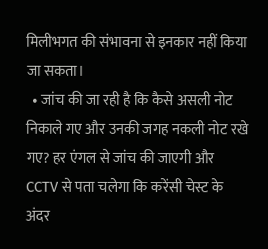मिलीभगत की संभावना से इनकार नहीं किया जा सकता।
  • जांच की जा रही है कि कैसे असली नोट निकाले गए और उनकी जगह नकली नोट रखे गए? हर एंगल से जांच की जाएगी और CCTV से पता चलेगा कि करेंसी चेस्ट के अंदर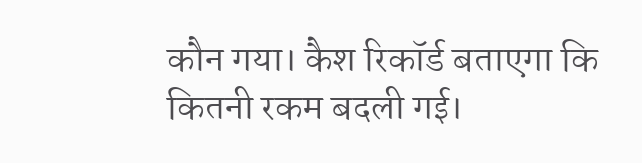कौन गया। कैश रिकॉर्ड बताएगा कि कितनी रकम बदली गई।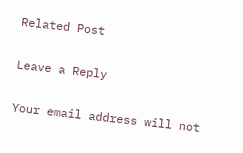Related Post

Leave a Reply

Your email address will not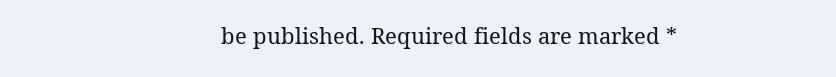be published. Required fields are marked *